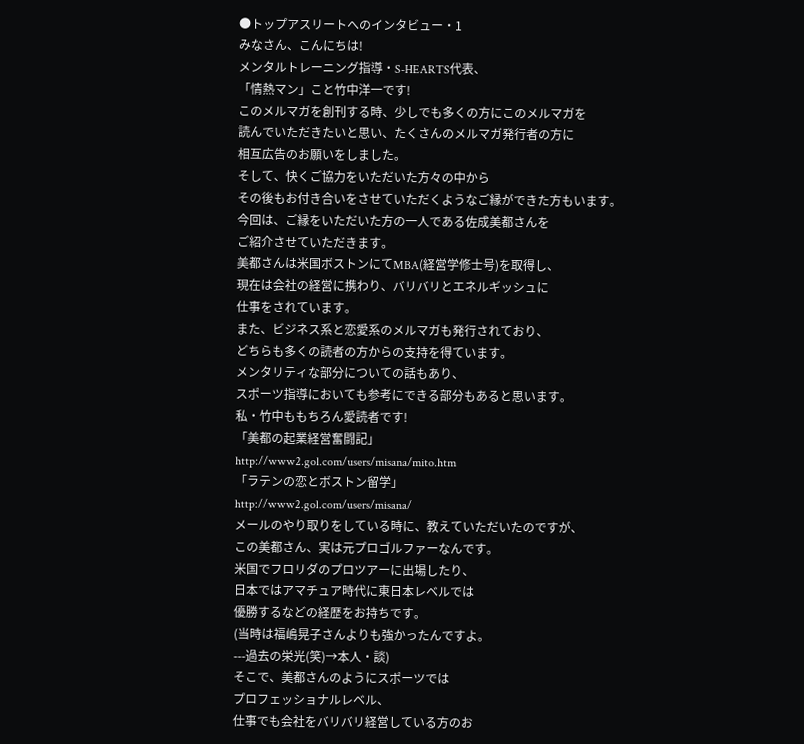●トップアスリートへのインタビュー・1
みなさん、こんにちは!
メンタルトレーニング指導・S-HEARTS代表、
「情熱マン」こと竹中洋一です!
このメルマガを創刊する時、少しでも多くの方にこのメルマガを
読んでいただきたいと思い、たくさんのメルマガ発行者の方に
相互広告のお願いをしました。
そして、快くご協力をいただいた方々の中から
その後もお付き合いをさせていただくようなご縁ができた方もいます。
今回は、ご縁をいただいた方の一人である佐成美都さんを
ご紹介させていただきます。
美都さんは米国ボストンにてMBA(経営学修士号)を取得し、
現在は会社の経営に携わり、バリバリとエネルギッシュに
仕事をされています。
また、ビジネス系と恋愛系のメルマガも発行されており、
どちらも多くの読者の方からの支持を得ています。
メンタリティな部分についての話もあり、
スポーツ指導においても参考にできる部分もあると思います。
私・竹中ももちろん愛読者です!
「美都の起業経営奮闘記」
http://www2.gol.com/users/misana/mito.htm
「ラテンの恋とボストン留学」
http://www2.gol.com/users/misana/
メールのやり取りをしている時に、教えていただいたのですが、
この美都さん、実は元プロゴルファーなんです。
米国でフロリダのプロツアーに出場したり、
日本ではアマチュア時代に東日本レベルでは
優勝するなどの経歴をお持ちです。
(当時は福嶋晃子さんよりも強かったんですよ。
---過去の栄光(笑)→本人・談)
そこで、美都さんのようにスポーツでは
プロフェッショナルレベル、
仕事でも会社をバリバリ経営している方のお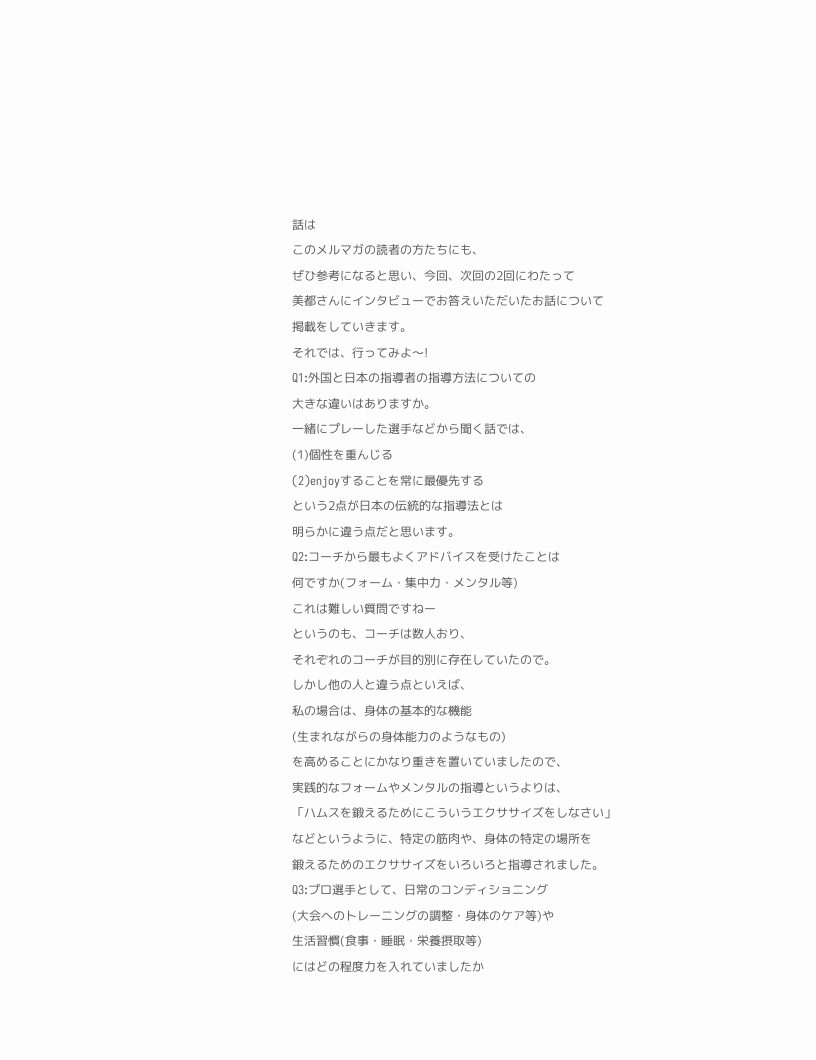話は
このメルマガの読者の方たちにも、
ぜひ参考になると思い、今回、次回の2回にわたって
美都さんにインタビューでお答えいただいたお話について
掲載をしていきます。
それでは、行ってみよ〜!
Q1:外国と日本の指導者の指導方法についての
大きな違いはありますか。
一緒にプレーした選手などから聞く話では、
(1)個性を重んじる
(2)enjoyすることを常に最優先する
という2点が日本の伝統的な指導法とは
明らかに違う点だと思います。
Q2:コーチから最もよくアドバイスを受けたことは
何ですか(フォーム・集中力・メンタル等)
これは難しい質問ですねー
というのも、コーチは数人おり、
それぞれのコーチが目的別に存在していたので。
しかし他の人と違う点といえば、
私の場合は、身体の基本的な機能
(生まれながらの身体能力のようなもの)
を高めることにかなり重きを置いていましたので、
実践的なフォームやメンタルの指導というよりは、
「ハムスを鍛えるためにこういうエクササイズをしなさい」
などというように、特定の筋肉や、身体の特定の場所を
鍛えるためのエクササイズをいろいろと指導されました。
Q3:プロ選手として、日常のコンディショニング
(大会へのトレーニングの調整・身体のケア等)や
生活習慣(食事・睡眠・栄養摂取等)
にはどの程度力を入れていましたか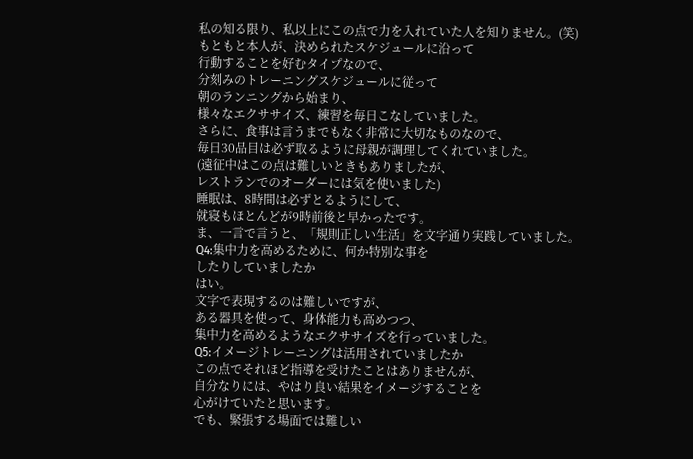私の知る限り、私以上にこの点で力を入れていた人を知りません。(笑)
もともと本人が、決められたスケジュールに沿って
行動することを好むタイプなので、
分刻みのトレーニングスケジュールに従って
朝のランニングから始まり、
様々なエクササイズ、練習を毎日こなしていました。
さらに、食事は言うまでもなく非常に大切なものなので、
毎日30品目は必ず取るように母親が調理してくれていました。
(遠征中はこの点は難しいときもありましたが、
レストランでのオーダーには気を使いました)
睡眠は、8時間は必ずとるようにして、
就寝もほとんどが9時前後と早かったです。
ま、一言で言うと、「規則正しい生活」を文字通り実践していました。
Q4:集中力を高めるために、何か特別な事を
したりしていましたか
はい。
文字で表現するのは難しいですが、
ある器具を使って、身体能力も高めつつ、
集中力を高めるようなエクササイズを行っていました。
Q5:イメージトレーニングは活用されていましたか
この点でそれほど指導を受けたことはありませんが、
自分なりには、やはり良い結果をイメージすることを
心がけていたと思います。
でも、緊張する場面では難しい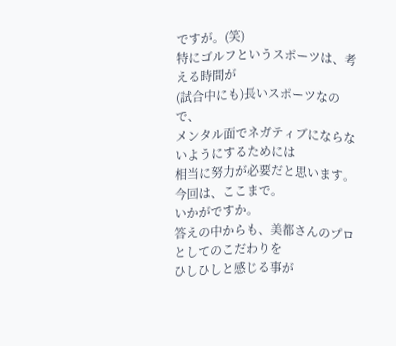ですが。(笑)
特にゴルフというスポーツは、考える時間が
(試合中にも)長いスポーツなので、
メンタル面でネガティブにならないようにするためには
相当に努力が必要だと思います。
今回は、ここまで。
いかがですか。
答えの中からも、美都さんのプロとしてのこだわりを
ひしひしと感じる事が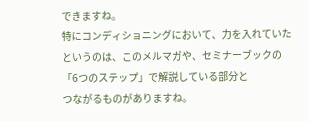できますね。
特にコンディショニングにおいて、力を入れていた
というのは、このメルマガや、セミナーブックの
「6つのステップ」で解説している部分と
つながるものがありますね。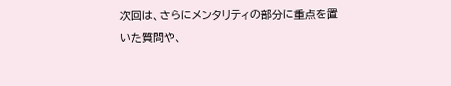次回は、さらにメンタリティの部分に重点を置いた質問や、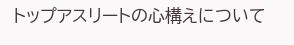トップアスリートの心構えについて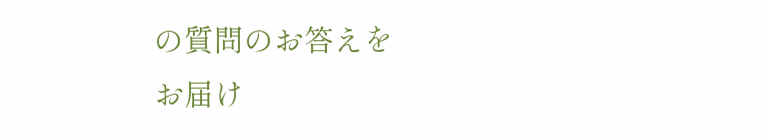の質問のお答えを
お届け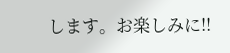します。お楽しみに!!